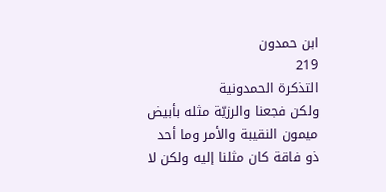ابن حمدون
219
التذكرة الحمدونية
ولكن فجعنا والرزيّة مثله بأبيض ميمون النقيبة والأمر وما أحد ذو فاقة كان مثلنا إليه ولكن لا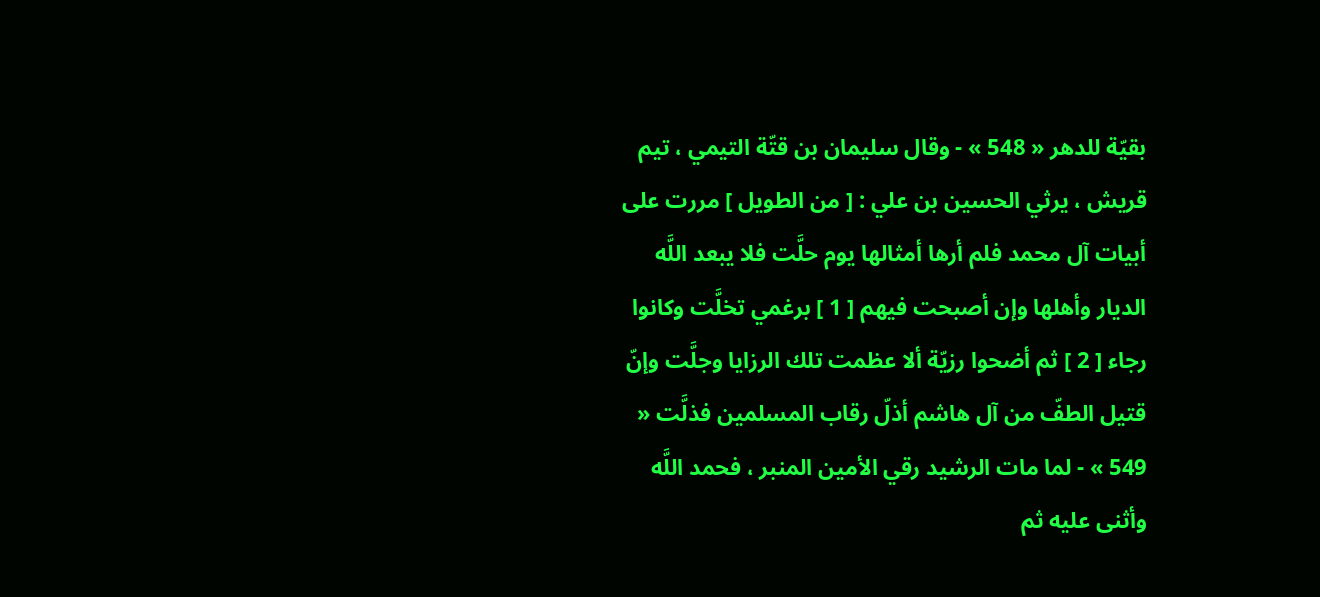بقيّة للدهر « 548 » - وقال سليمان بن قتّة التيمي ، تيم قريش ، يرثي الحسين بن علي : [ من الطويل ] مررت على أبيات آل محمد فلم أرها أمثالها يوم حلَّت فلا يبعد اللَّه الديار وأهلها وإن أصبحت فيهم [ 1 ] برغمي تخلَّت وكانوا رجاء [ 2 ] ثم أضحوا رزيّة ألا عظمت تلك الرزايا وجلَّت وإنّ قتيل الطفّ من آل هاشم أذلّ رقاب المسلمين فذلَّت « 549 » - لما مات الرشيد رقي الأمين المنبر ، فحمد اللَّه وأثنى عليه ثم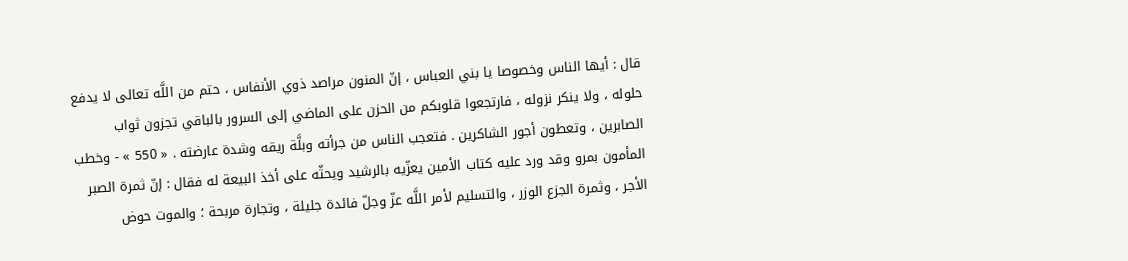قال : أيها الناس وخصوصا يا بني العباس ، إنّ المنون مراصد ذوي الأنفاس ، حتم من اللَّه تعالى لا يدفع حلوله ، ولا ينكر نزوله ، فارتجعوا قلوبكم من الحزن على الماضي إلى السرور بالباقي تجزون ثواب الصابرين ، وتعطون أجور الشاكرين . فتعجب الناس من جرأته وبلَّة ريقه وشدة عارضته . « 550 » - وخطب المأمون بمرو وقد ورد عليه كتاب الأمين يعزّيه بالرشيد ويحثّه على أخذ البيعة له فقال : إنّ ثمرة الصبر الأجر ، وثمرة الجزع الوزر ، والتسليم لأمر اللَّه عزّ وجلّ فائدة جليلة ، وتجارة مربحة ؛ والموت حوض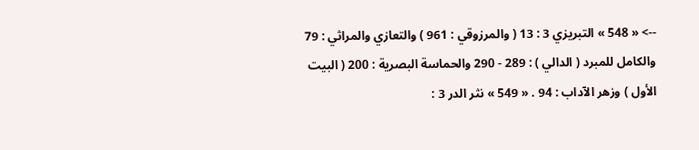--> « 548 » التبريزي 3 : 13 ( والمرزوقي : 961 ) والتعازي والمراثي : 79 والكامل للمبرد ( الدالي ) : 289 - 290 والحماسة البصرية : 200 ( البيت الأول ) وزهر الآداب : 94 . « 549 » نثر الدر 3 :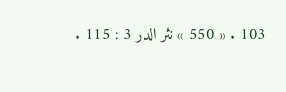103 . « 550 » نثر الدر 3 : 115 .